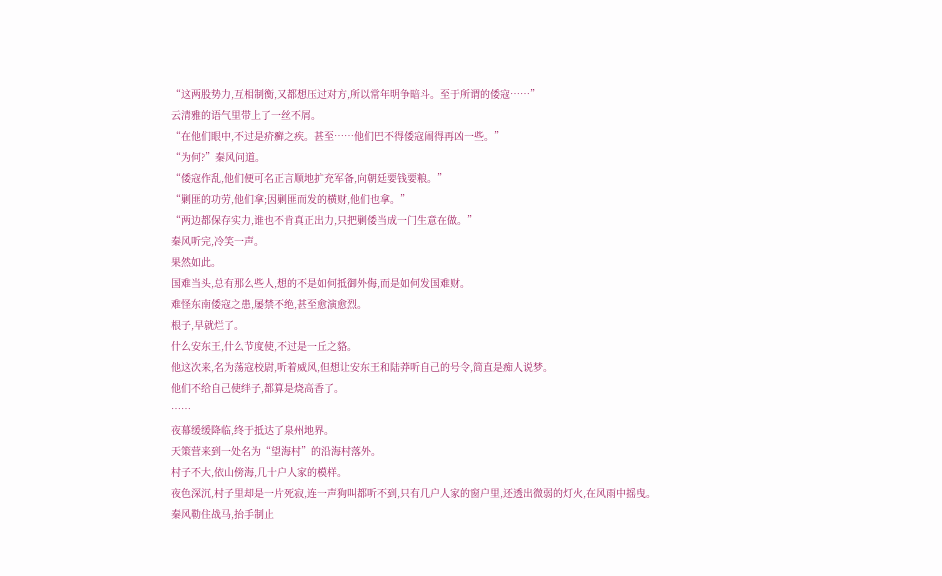“这两股势力,互相制衡,又都想压过对方,所以常年明争暗斗。至于所谓的倭寇……”
云清雅的语气里带上了一丝不屑。
“在他们眼中,不过是疥癣之疾。甚至……他们巴不得倭寇闹得再凶一些。”
“为何?”秦风问道。
“倭寇作乱,他们便可名正言顺地扩充军备,向朝廷要钱要粮。”
“剿匪的功劳,他们拿;因剿匪而发的横财,他们也拿。”
“两边都保存实力,谁也不肯真正出力,只把剿倭当成一门生意在做。”
秦风听完,冷笑一声。
果然如此。
国难当头,总有那么些人,想的不是如何抵御外侮,而是如何发国难财。
难怪东南倭寇之患,屡禁不绝,甚至愈演愈烈。
根子,早就烂了。
什么安东王,什么节度使,不过是一丘之貉。
他这次来,名为荡寇校尉,听着威风,但想让安东王和陆莽听自己的号令,简直是痴人说梦。
他们不给自己使绊子,都算是烧高香了。
……
夜幕缓缓降临,终于抵达了泉州地界。
天策营来到一处名为“望海村”的沿海村落外。
村子不大,依山傍海,几十户人家的模样。
夜色深沉,村子里却是一片死寂,连一声狗叫都听不到,只有几户人家的窗户里,还透出微弱的灯火,在风雨中摇曳。
秦风勒住战马,抬手制止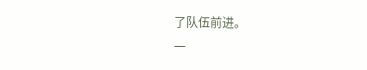了队伍前进。
一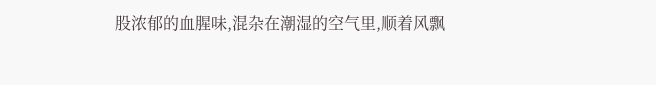股浓郁的血腥味,混杂在潮湿的空气里,顺着风飘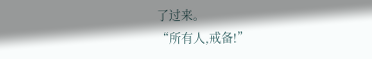了过来。
“所有人,戒备!”